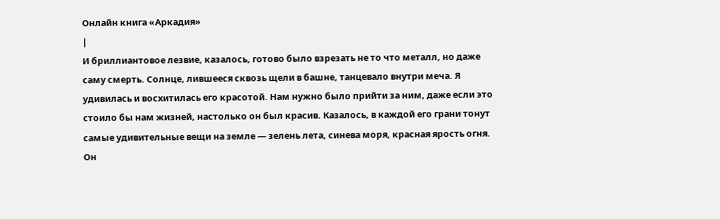Онлайн книга «Аркадия»
|
И бриллиантовое лезвие, казалось, готово было взрезать не то что металл, но даже саму смерть. Солнце, лившееся сквозь щели в башне, танцевало внутри меча. Я удивилась и восхитилась его красотой. Нам нужно было прийти за ним, даже если это стоило бы нам жизней, настолько он был красив. Казалось, в каждой его грани тонут самые удивительные вещи на земле — зелень лета, синева моря, красная ярость огня. Он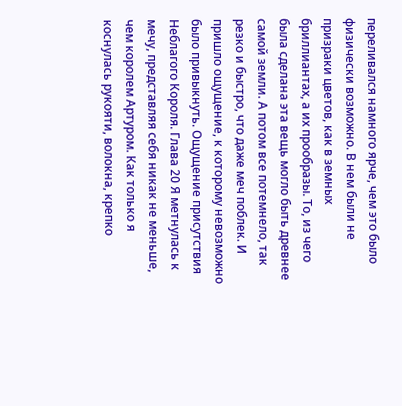переливался намного ярче, чем это было физически возможно. В нем были не призраки цветов, как в земных бриллиантах, а их прообразы. То, из чего была сделана эта вещь могло быть древнее самой земли. А потом все потемнело, так резко и быстро, что даже меч поблек. И пришло ощущение, к которому невозможно было привыкнуть. Ощущение присутствия Неблагого Короля. Глава 20 Я метнулась к мечу, представляя себя никак не меньше, чем королем Артуром. Как только я коснулась рукояти, волокна, крепко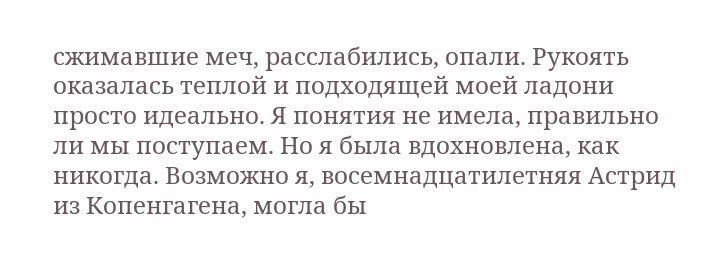сжимавшие меч, расслабились, опали. Рукоять оказалась теплой и подходящей моей ладони просто идеально. Я понятия не имела, правильно ли мы поступаем. Но я была вдохновлена, как никогда. Возможно я, восемнадцатилетняя Астрид из Копенгагена, могла бы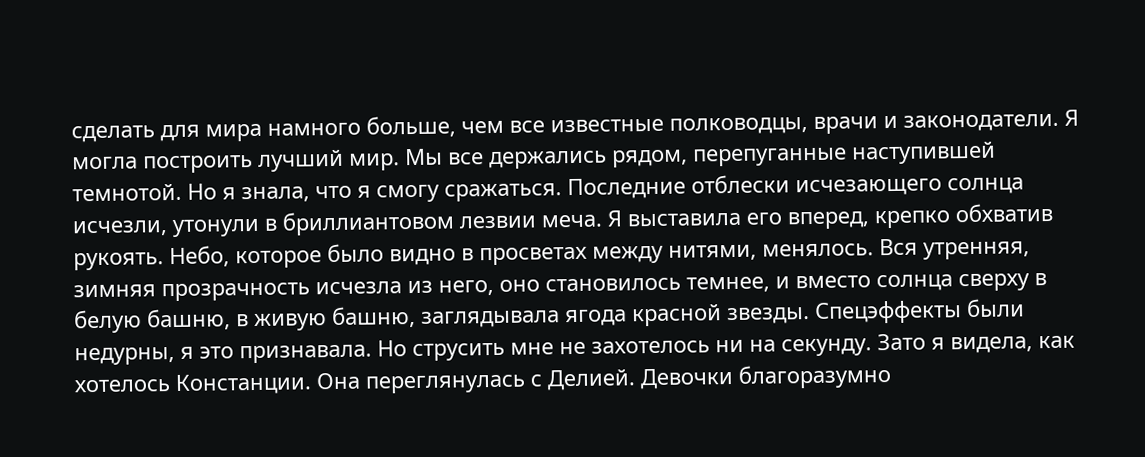сделать для мира намного больше, чем все известные полководцы, врачи и законодатели. Я могла построить лучший мир. Мы все держались рядом, перепуганные наступившей темнотой. Но я знала, что я смогу сражаться. Последние отблески исчезающего солнца исчезли, утонули в бриллиантовом лезвии меча. Я выставила его вперед, крепко обхватив рукоять. Небо, которое было видно в просветах между нитями, менялось. Вся утренняя, зимняя прозрачность исчезла из него, оно становилось темнее, и вместо солнца сверху в белую башню, в живую башню, заглядывала ягода красной звезды. Спецэффекты были недурны, я это признавала. Но струсить мне не захотелось ни на секунду. Зато я видела, как хотелось Констанции. Она переглянулась с Делией. Девочки благоразумно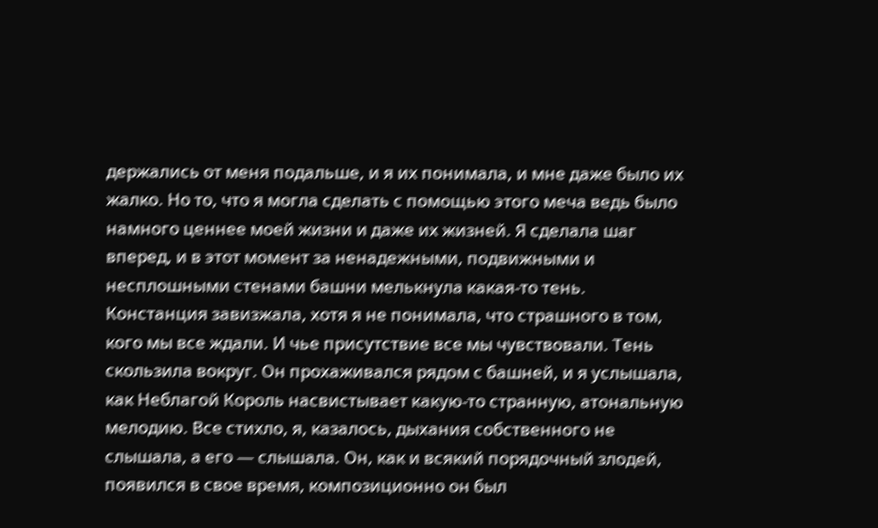держались от меня подальше, и я их понимала, и мне даже было их жалко. Но то, что я могла сделать с помощью этого меча ведь было намного ценнее моей жизни и даже их жизней. Я сделала шаг вперед, и в этот момент за ненадежными, подвижными и несплошными стенами башни мелькнула какая-то тень. Констанция завизжала, хотя я не понимала, что страшного в том, кого мы все ждали. И чье присутствие все мы чувствовали. Тень скользила вокруг. Он прохаживался рядом с башней, и я услышала, как Неблагой Король насвистывает какую-то странную, атональную мелодию. Все стихло, я, казалось, дыхания собственного не слышала, а его — слышала. Он, как и всякий порядочный злодей, появился в свое время, композиционно он был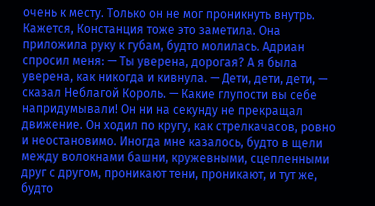очень к месту. Только он не мог проникнуть внутрь. Кажется, Констанция тоже это заметила. Она приложила руку к губам, будто молилась. Адриан спросил меня: — Ты уверена, дорогая? А я была уверена, как никогда и кивнула. — Дети, дети, дети, — сказал Неблагой Король. — Какие глупости вы себе напридумывали! Он ни на секунду не прекращал движение. Он ходил по кругу, как стрелкачасов, ровно и неостановимо. Иногда мне казалось, будто в щели между волокнами башни, кружевными, сцепленными друг с другом, проникают тени, проникают, и тут же, будто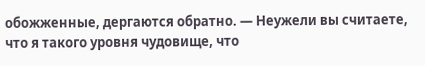обожженные, дергаются обратно. — Неужели вы считаете, что я такого уровня чудовище, что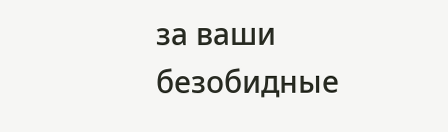за ваши безобидные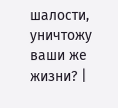шалости, уничтожу ваши же жизни? |